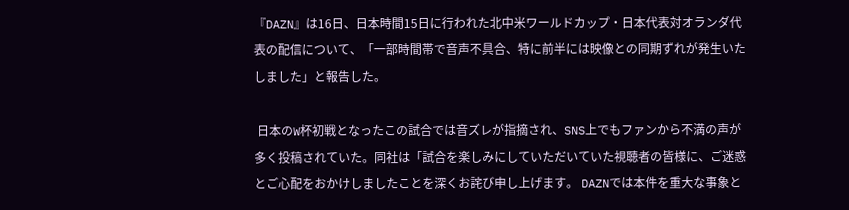『DAZN』は16日、日本時間15日に行われた北中米ワールドカップ・日本代表対オランダ代表の配信について、「一部時間帯で音声不具合、特に前半には映像との同期ずれが発生いたしました」と報告した。

 日本のW杯初戦となったこの試合では音ズレが指摘され、SNS上でもファンから不満の声が多く投稿されていた。同社は「試合を楽しみにしていただいていた視聴者の皆様に、ご迷惑とご心配をおかけしましたことを深くお詫び申し上げます。 DAZNでは本件を重大な事象と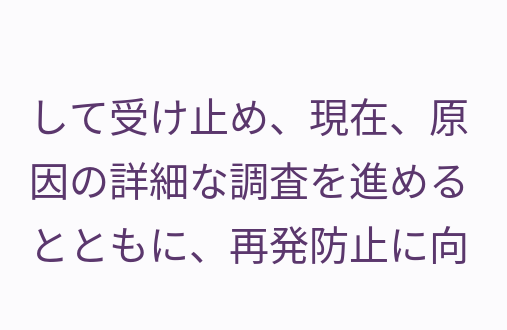して受け止め、現在、原因の詳細な調査を進めるとともに、再発防止に向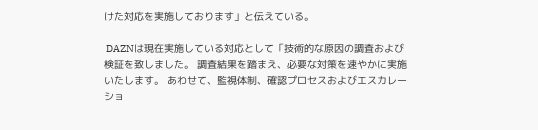けた対応を実施しております」と伝えている。

 DAZNは現在実施している対応として「技術的な原因の調査および検証を致しました。 調査結果を踏まえ、必要な対策を速やかに実施いたします。 あわせて、監視体制、確認プロセスおよびエスカレーショ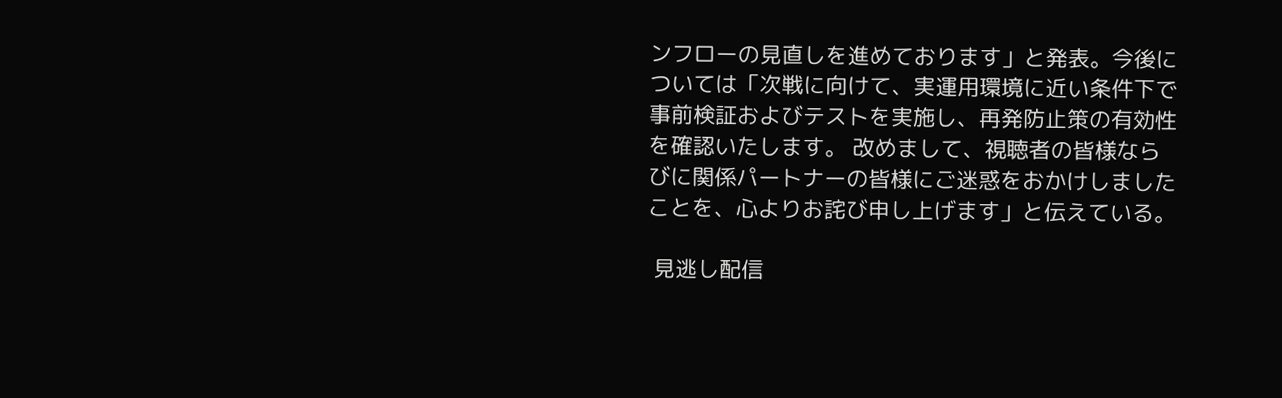ンフローの見直しを進めております」と発表。今後については「次戦に向けて、実運用環境に近い条件下で事前検証およびテストを実施し、再発防止策の有効性を確認いたします。 改めまして、視聴者の皆様ならびに関係パートナーの皆様にご迷惑をおかけしましたことを、心よりお詫び申し上げます」と伝えている。

 見逃し配信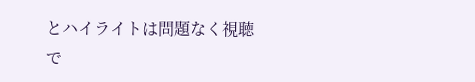とハイライトは問題なく視聴で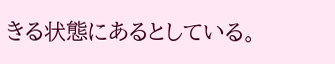きる状態にあるとしている。